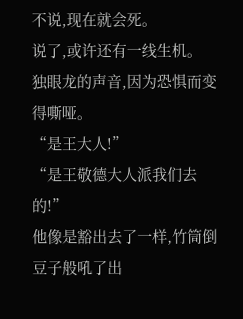不说,现在就会死。
说了,或许还有一线生机。
独眼龙的声音,因为恐惧而变得嘶哑。
“是王大人!”
“是王敬德大人派我们去的!”
他像是豁出去了一样,竹筒倒豆子般吼了出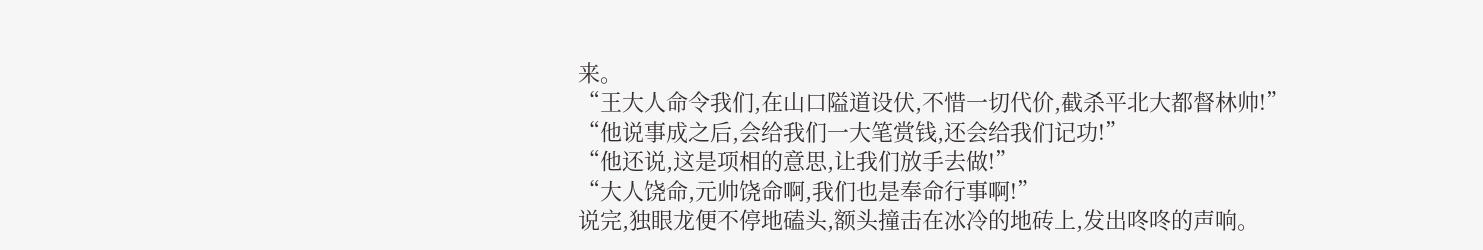来。
“王大人命令我们,在山口隘道设伏,不惜一切代价,截杀平北大都督林帅!”
“他说事成之后,会给我们一大笔赏钱,还会给我们记功!”
“他还说,这是项相的意思,让我们放手去做!”
“大人饶命,元帅饶命啊,我们也是奉命行事啊!”
说完,独眼龙便不停地磕头,额头撞击在冰冷的地砖上,发出咚咚的声响。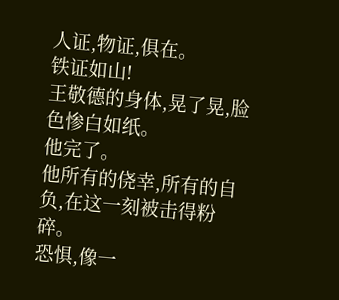人证,物证,俱在。
铁证如山!
王敬德的身体,晃了晃,脸色惨白如纸。
他完了。
他所有的侥幸,所有的自负,在这一刻被击得粉碎。
恐惧,像一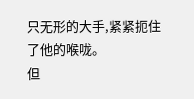只无形的大手,紧紧扼住了他的喉咙。
但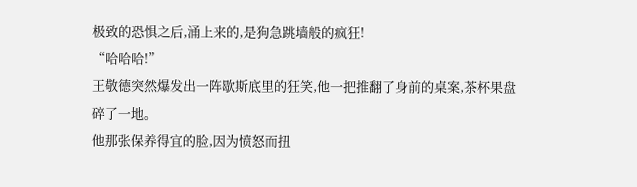极致的恐惧之后,涌上来的,是狗急跳墙般的疯狂!
“哈哈哈!”
王敬德突然爆发出一阵歇斯底里的狂笑,他一把推翻了身前的桌案,茶杯果盘碎了一地。
他那张保养得宜的脸,因为愤怒而扭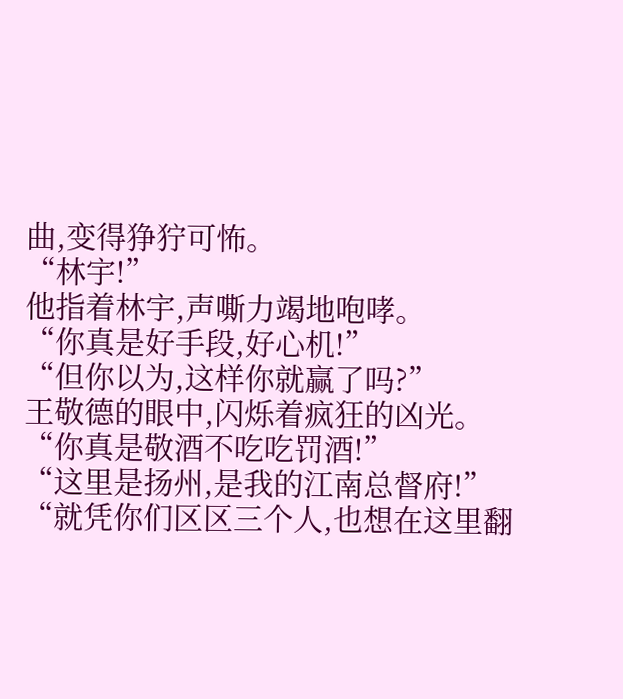曲,变得狰狞可怖。
“林宇!”
他指着林宇,声嘶力竭地咆哮。
“你真是好手段,好心机!”
“但你以为,这样你就赢了吗?”
王敬德的眼中,闪烁着疯狂的凶光。
“你真是敬酒不吃吃罚酒!”
“这里是扬州,是我的江南总督府!”
“就凭你们区区三个人,也想在这里翻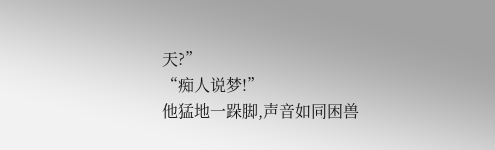天?”
“痴人说梦!”
他猛地一跺脚,声音如同困兽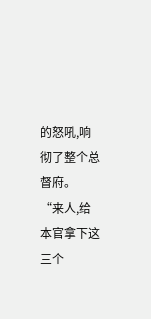的怒吼,响彻了整个总督府。
“来人,给本官拿下这三个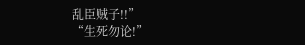乱臣贼子!!”
“生死勿论!”